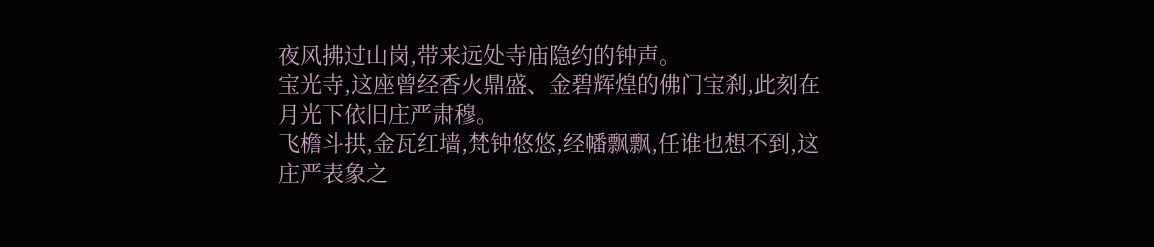夜风拂过山岗,带来远处寺庙隐约的钟声。
宝光寺,这座曾经香火鼎盛、金碧辉煌的佛门宝刹,此刻在月光下依旧庄严肃穆。
飞檐斗拱,金瓦红墙,梵钟悠悠,经幡飘飘,任谁也想不到,这庄严表象之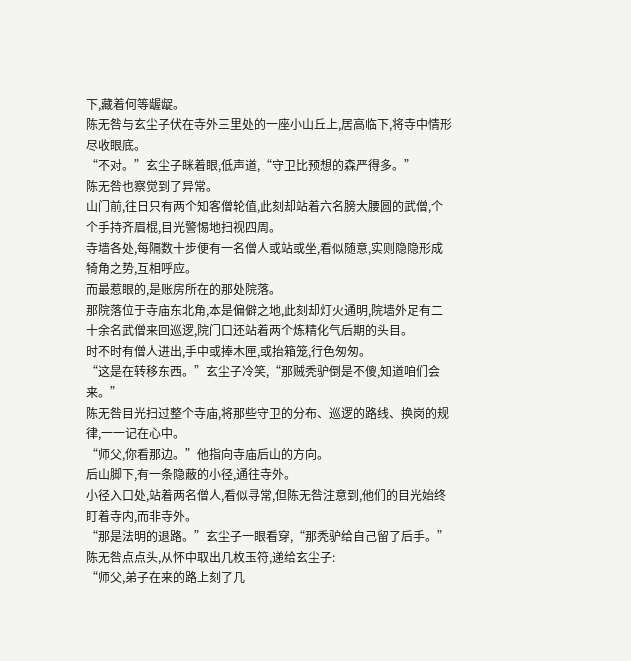下,藏着何等龌龊。
陈无咎与玄尘子伏在寺外三里处的一座小山丘上,居高临下,将寺中情形尽收眼底。
“不对。”玄尘子眯着眼,低声道,“守卫比预想的森严得多。”
陈无咎也察觉到了异常。
山门前,往日只有两个知客僧轮值,此刻却站着六名膀大腰圆的武僧,个个手持齐眉棍,目光警惕地扫视四周。
寺墙各处,每隔数十步便有一名僧人或站或坐,看似随意,实则隐隐形成犄角之势,互相呼应。
而最惹眼的,是账房所在的那处院落。
那院落位于寺庙东北角,本是偏僻之地,此刻却灯火通明,院墙外足有二十余名武僧来回巡逻,院门口还站着两个炼精化气后期的头目。
时不时有僧人进出,手中或捧木匣,或抬箱笼,行色匆匆。
“这是在转移东西。”玄尘子冷笑,“那贼秃驴倒是不傻,知道咱们会来。”
陈无咎目光扫过整个寺庙,将那些守卫的分布、巡逻的路线、换岗的规律,一一记在心中。
“师父,你看那边。”他指向寺庙后山的方向。
后山脚下,有一条隐蔽的小径,通往寺外。
小径入口处,站着两名僧人,看似寻常,但陈无咎注意到,他们的目光始终盯着寺内,而非寺外。
“那是法明的退路。”玄尘子一眼看穿,“那秃驴给自己留了后手。”
陈无咎点点头,从怀中取出几枚玉符,递给玄尘子:
“师父,弟子在来的路上刻了几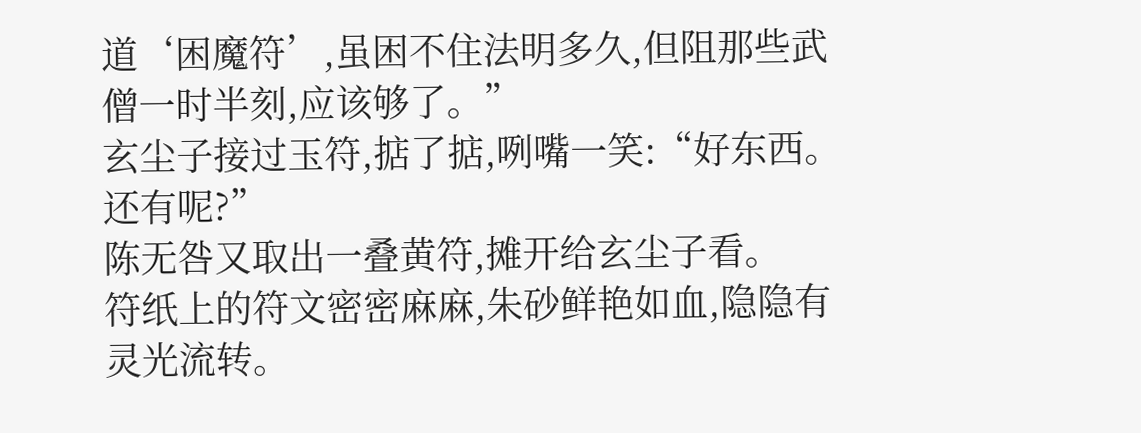道‘困魔符’,虽困不住法明多久,但阻那些武僧一时半刻,应该够了。”
玄尘子接过玉符,掂了掂,咧嘴一笑:“好东西。还有呢?”
陈无咎又取出一叠黄符,摊开给玄尘子看。
符纸上的符文密密麻麻,朱砂鲜艳如血,隐隐有灵光流转。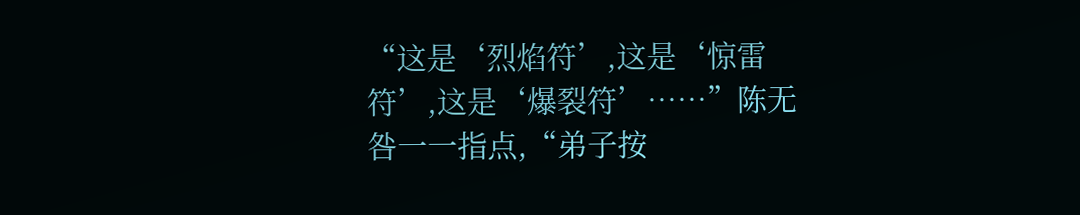“这是‘烈焰符’,这是‘惊雷符’,这是‘爆裂符’……”陈无咎一一指点,“弟子按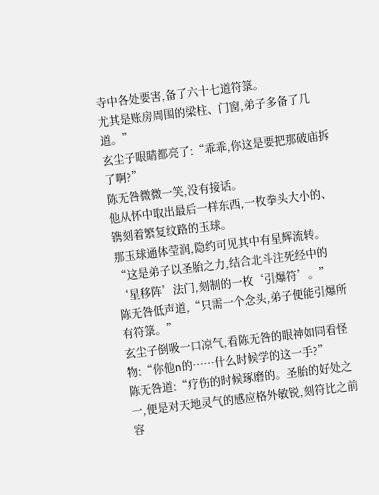寺中各处要害,备了六十七道符箓。
尤其是账房周围的梁柱、门窗,弟子多备了几道。”
玄尘子眼睛都亮了:“乖乖,你这是要把那破庙拆了啊?”
陈无咎微微一笑,没有接话。
他从怀中取出最后一样东西,一枚拳头大小的、镌刻着繁复纹路的玉球。
那玉球通体莹润,隐约可见其中有星辉流转。
“这是弟子以圣胎之力,结合北斗注死经中的‘星移阵’法门,刻制的一枚‘引爆符’。”
陈无咎低声道,“只需一个念头,弟子便能引爆所有符箓。”
玄尘子倒吸一口凉气,看陈无咎的眼神如同看怪物:“你他n的……什么时候学的这一手?”
陈无咎道:“疗伤的时候琢磨的。圣胎的好处之一,便是对天地灵气的感应格外敏锐,刻符比之前容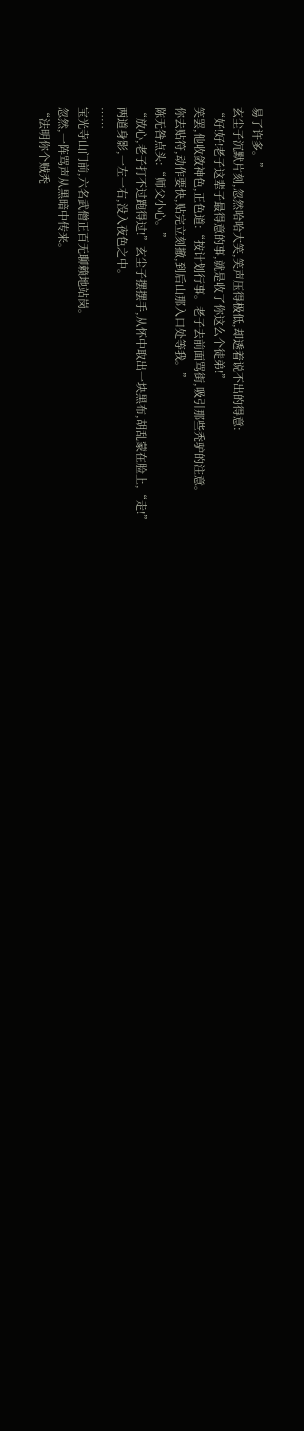易了许多。”
玄尘子沉默片刻,忽然哈哈大笑,笑声压得极低,却透着说不出的得意:
“好!好!老子这辈子最得意的事,就是收了你这么个徒弟!”
笑罢,他收敛神色,正色道:“按计划行事。老子去前面骂街,吸引那些秃驴的注意。
你去贴符,动作要快,贴完立刻撤,到后山那入口处等我。”
陈无咎点头:“师父小心。”
“放心,老子打不过跑得过!”玄尘子摆摆手,从怀中取出一块黑布,胡乱蒙在脸上,“走!”
两道身影,一左一右,没入夜色之中。
……
宝光寺山门前,六名武僧正百无聊赖地站岗。
忽然,一阵骂声从黑暗中传来。
“法明你个贼秃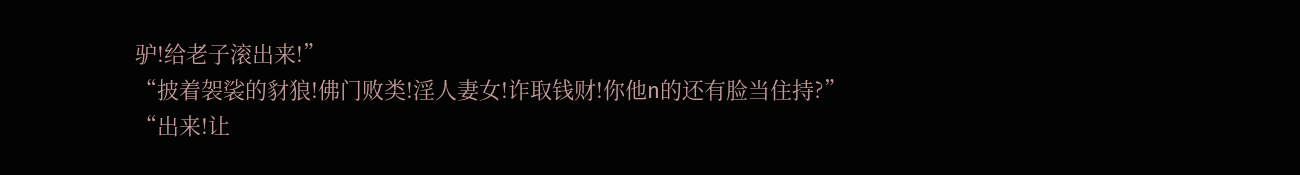驴!给老子滚出来!”
“披着袈裟的豺狼!佛门败类!淫人妻女!诈取钱财!你他n的还有脸当住持?”
“出来!让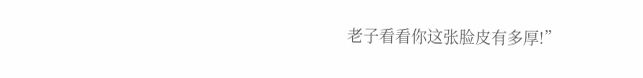老子看看你这张脸皮有多厚!”